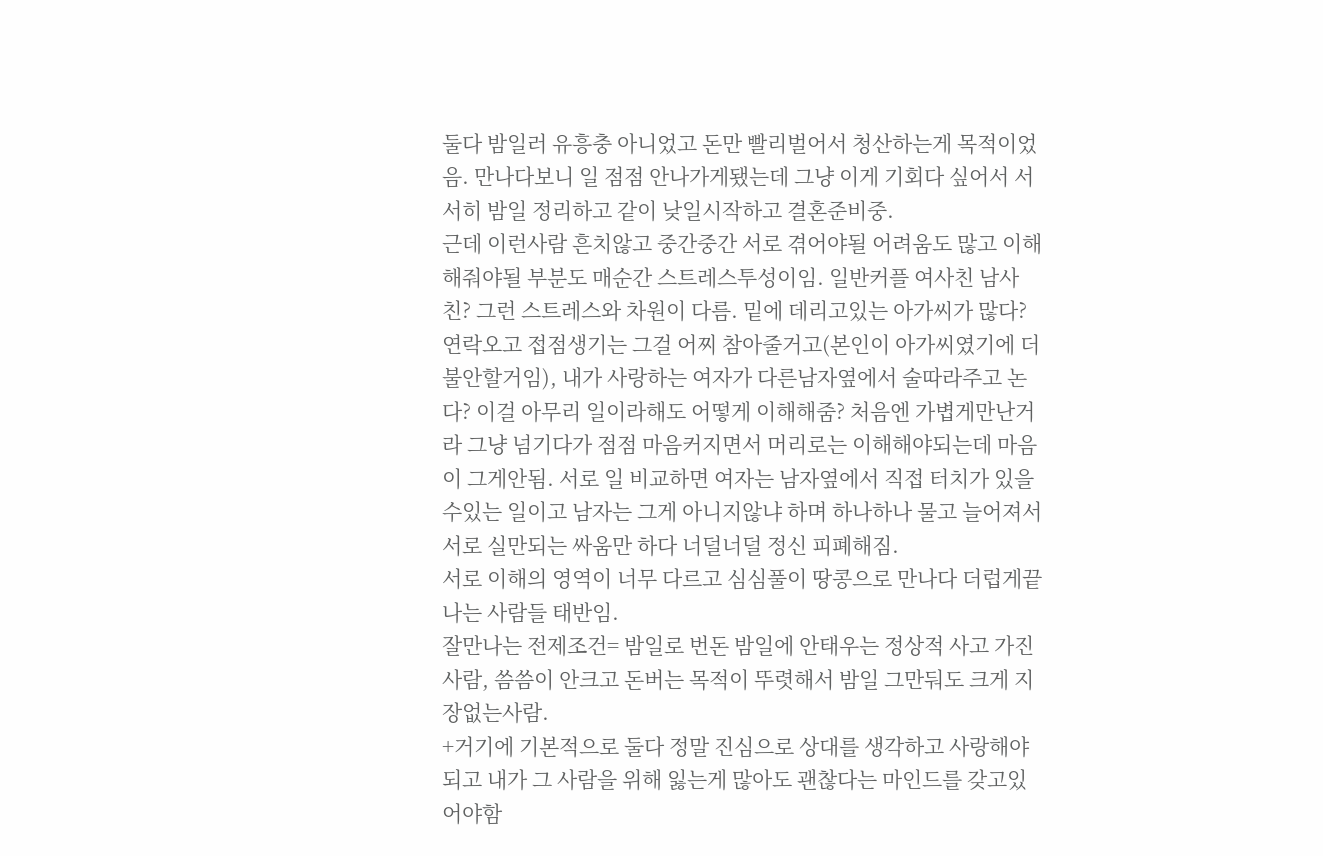둘다 밤일러 유흥충 아니었고 돈만 빨리벌어서 청산하는게 목적이었음. 만나다보니 일 점점 안나가게됐는데 그냥 이게 기회다 싶어서 서서히 밤일 정리하고 같이 낮일시작하고 결혼준비중.
근데 이런사람 흔치않고 중간중간 서로 겪어야될 어려움도 많고 이해해줘야될 부분도 매순간 스트레스투성이임. 일반커플 여사친 남사친? 그런 스트레스와 차원이 다름. 밑에 데리고있는 아가씨가 많다? 연락오고 접점생기는 그걸 어찌 참아줄거고(본인이 아가씨였기에 더 불안할거임), 내가 사랑하는 여자가 다른남자옆에서 술따라주고 논다? 이걸 아무리 일이라해도 어떻게 이해해줌? 처음엔 가볍게만난거라 그냥 넘기다가 점점 마음커지면서 머리로는 이해해야되는데 마음이 그게안됨. 서로 일 비교하면 여자는 남자옆에서 직접 터치가 있을수있는 일이고 남자는 그게 아니지않냐 하며 하나하나 물고 늘어져서 서로 실만되는 싸움만 하다 너덜너덜 정신 피폐해짐.
서로 이해의 영역이 너무 다르고 심심풀이 땅콩으로 만나다 더럽게끝나는 사람들 태반임.
잘만나는 전제조건= 밤일로 번돈 밤일에 안태우는 정상적 사고 가진 사람, 씀씀이 안크고 돈버는 목적이 뚜렷해서 밤일 그만둬도 크게 지장없는사람.
+거기에 기본적으로 둘다 정말 진심으로 상대를 생각하고 사랑해야되고 내가 그 사람을 위해 잃는게 많아도 괜찮다는 마인드를 갖고있어야함